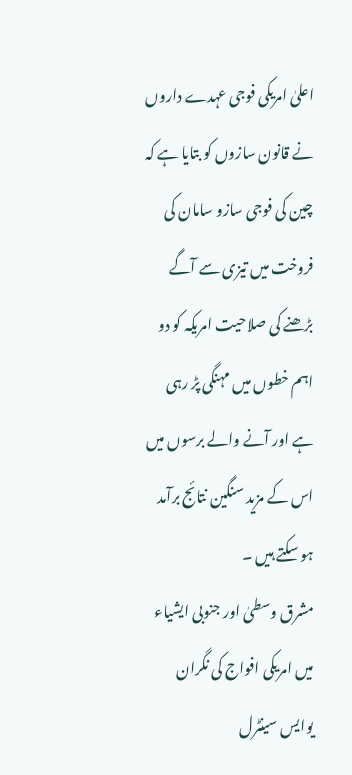اعلیٰ امریکی فوجی عہدے داروں نے قانون سازوں کو بتایا ہے کہ چین کی فوجی سازو سامان کی فروخت میں تیزی سے آگے بڑھنے کی صلاحیت امریکہ کو دو اہم خطوں میں مہنگی پڑ رہی ہے اور آنے والے برسوں میں اس کے مزید سنگین نتائج برآمد ہو سکتے ہیں ۔
مشرق وسطیٰ اور جنوبی ایشیاء میں امریکی افواج کی نگران یوایس سینٹرل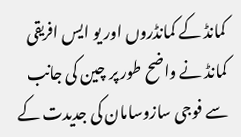کمانڈ کے کمانڈروں اور یو ایس افریقی کمانڈ نے واضح طور پر چین کی جانب سے فوجی سازوسامان کی جدیدت کے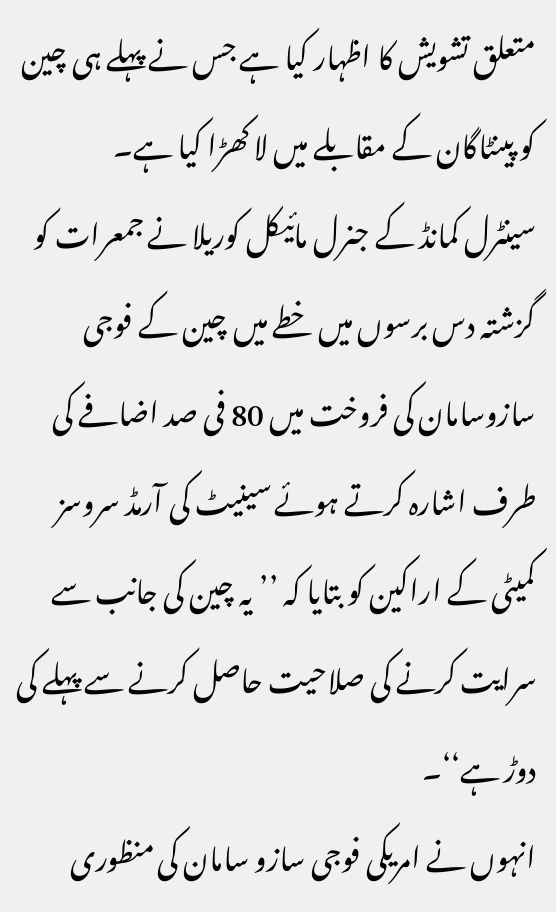متعلق تشویش کا اظہار کیا ہے جس نے پہلے ہی چین کو پینٹاگان کے مقابلے میں لا کھڑا کیا ہے۔
سینٹرل کمانڈ کے جنرل مائیکل کوریلا نے جمعرات کو گزشتہ دس برسوں میں خطے میں چین کے فوجی سازوسامان کی فروخت میں 80 فی صد اضافے کی طرف اشارہ کرتے ہوئے سینیٹ کی آرمڈ سروسز کمیٹی کے اراکین کو بتایا کہ ’’یہ چین کی جانب سے سرایت کرنے کی صلاحیت حاصل کرنے سے پہلے کی دوڑ ہے‘‘۔
انہوں نے امریکی فوجی سازو سامان کی منظوری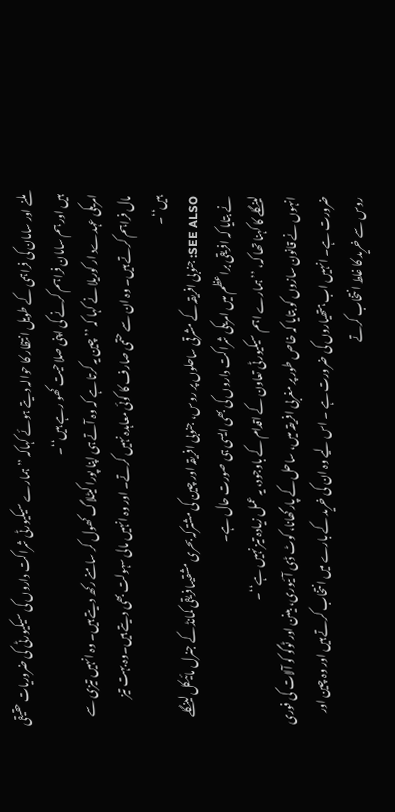ملنے اور سامان کی فراہمی کے طویل انتظار کا حوالہ دیتے ہوئے کہاکہ ’’ہمارے سیکیورٹی شراکت داروں کی سیکیورٹی کی ضروریات حقیقی ہیں اور ہم سامان فراہم کرنے کی اپنی صلاحیت کھو رہے ہیں‘‘۔
امریکی عہدےد ار کوریلا نے کہا کہ ’’چین یہ کرتا ہے کہ وہ آتے ہی اپنا پورا کیٹلاگ کھول کر سامنے رکھ دیتے ہیں۔ وہ انہیں تیزی سے مال فراہم کرتے ہیں۔ وہ ان سے حتمی صارف کا کوئی معاہدہ نہیں کرتے۔ اور وہ انہیں مالی سہولت بھی دیتے ہیں۔وہ بہت تیز ہیں‘‘۔
SEE ALSO: جنوبی افریقہ کے مشرقی ساحلوں پر روس، جنوبی افریقہ اور چین کی مشترکہ بحری مشقیںافریقی کمانڈ کے جنرل مائیکل لینگلے نے بتایا کہ افریقی براعظم میں امریکی شراکت داروں کی بھی ایسی ہی صورت حال ہے۔
لینگلے کا کہنا تھا کہ، ’’ہمارے اہم سیکیورٹی تعاون کے اقدام کے باوجود، یہ عمل زیادہ تیز نہیں ہے‘‘۔
انہوں نے قانون سازوں کو بتایا کہ خاص طور پر مغربی افریقہ میں، ساحل کے پارگھانا، کوٹ ڈی آئیوری، بینن اور ٹوگو کو آلات کی فوری ضرورت ہے۔ انہیں اب ہتھیاروں کی ضرورت ہے ۔ اس لیے وہ ان کی خرید کے بارے میں انتخاب کرتے ہیں اور وہ چین اور روس سے خرید کا غلط انتخاب کرتے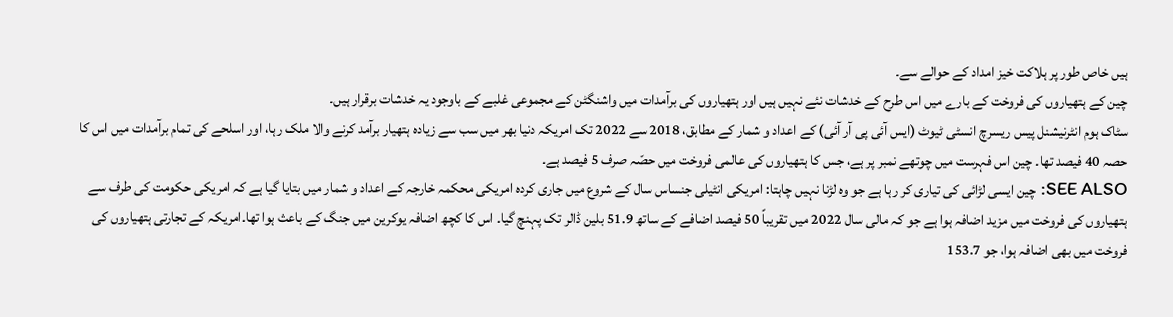ہیں خاص طور پر ہلاکت خیز امداد کے حوالے سے۔
چین کے ہتھیاروں کی فروخت کے بارے میں اس طرح کے خدشات نئے نہیں ہیں اور ہتھیاروں کی برآمدات میں واشنگٹن کے مجموعی غلبے کے باوجود یہ خدشات برقرار ہیں۔
سٹاک ہوم انٹرنیشنل پیس ریسرچ انسٹی ٹیوٹ (ایس آئی پی آر آئی) کے اعداد و شمار کے مطابق، 2018 سے 2022 تک امریکہ دنیا بھر میں سب سے زیادہ ہتھیار برآمد کرنے والا ملک رہا، اور اسلحے کی تمام برآمدات میں اس کا حصہ 40 فیصد تھا۔ چین اس فہرست میں چوتھے نمبر پر ہے، جس کا ہتھیاروں کی عالمی فروخت میں حصّہ صرف 5 فیصد ہے۔
SEE ALSO: چین ایسی لڑائی کی تیاری کر رہا ہے جو وہ لڑنا نہیں چاہتا: امریکی انٹیلی جنساس سال کے شروع میں جاری کردہ امریکی محکمہ خارجہ کے اعداد و شمار میں بتایا گیا ہے کہ امریکی حکومت کی طرف سے ہتھیاروں کی فروخت میں مزید اضافہ ہوا ہے جو کہ مالی سال 2022 میں تقریباً 50 فیصد اضافے کے ساتھ 51.9 بلین ڈالر تک پہنچ گیا۔ اس کا کچھ اضافہ یوکرین میں جنگ کے باعث ہوا تھا۔امریکہ کے تجارتی ہتھیاروں کی فروخت میں بھی اضافہ ہوا، جو 153.7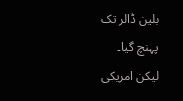بلین ڈالر تک پہنچ گیا۔
لیکن امریکی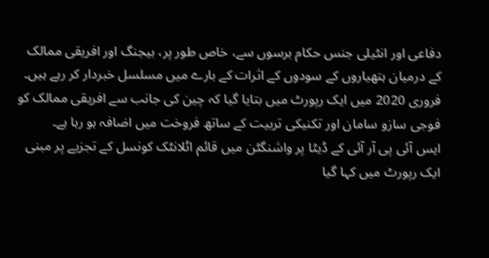دفاعی اور انٹیلی جنس حکام برسوں سے، خاص طور پر، بیجنگ اور افریقی ممالک کے درمیان ہتھیاروں کے سودوں کے اثرات کے بارے میں مسلسل خبردار کر رہے ہیں۔ فروری 2020 میں ایک رپورٹ میں بتایا گیا کہ چین کی جانب سے افریقی ممالک کو فوجی سازو سامان اور تکنیکی تربیت کے ساتھ فروخت میں اضافہ ہو رہا ہے۔
ایس آئی پی آر آئی کے ڈیٹا پر واشنگٹن میں قائم اٹلانٹک کونسل کے تجزیے پر مبنی ایک رپورٹ میں کہا گیا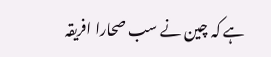ہے کہ چین نے سب صحارا افریقہ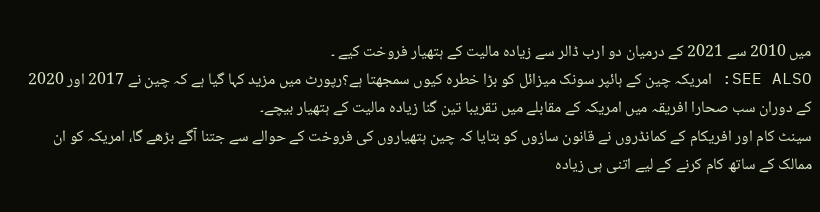میں 2010 سے 2021 کے درمیان دو ارب ڈالر سے زیادہ مالیت کے ہتھیار فروخت کیے ۔
SEE ALSO: امریکہ چین کے ہائپر سونک میزائل کو بڑا خطرہ کیوں سمجھتا ہے؟رپورٹ میں مزید کہا گیا ہے کہ چین نے 2017 اور 2020 کے دوران سب صحارا افریقہ میں امریکہ کے مقابلے میں تقریبا تین گنا زیادہ مالیت کے ہتھیار بیچے۔
سینٹ کام اور افریکام کے کمانڈروں نے قانون سازوں کو بتایا کہ چین ہتھیاروں کی فروخت کے حوالے سے جتنا آگے بڑھے گا، امریکہ کو ان ممالک کے ساتھ کام کرنے کے لیے اتنی ہی زیادہ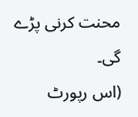محنت کرنی پڑے گی۔
(اس رپورٹ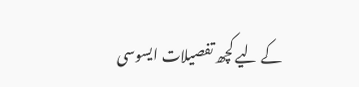کے لیے کچھ تفصیلات ایسوسی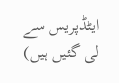ایٹڈپریس سے لی گئیں ہیں)